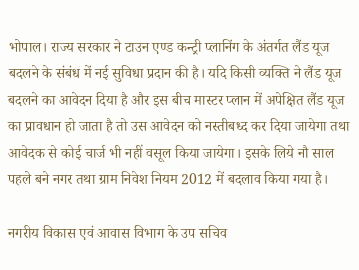भोपाल। राज्य सरकार ने टाउन एण्ड कन्ट्री प्लानिंग के अंतर्गत लैंड यूज बदलने के संबंध में नई सुविधा प्रदान की है। यदि किसी व्यक्ति ने लैंड यूज बदलने का आवेदन दिया है और इस बीच मास्टर प्लान में अपेक्षित लैंड यूज का प्रावधान हो जाता है तो उस आवेदन को नस्तीबध्द कर दिया जायेगा तथा आवेदक से कोई चार्ज भी नहीं वसूल किया जायेगा। इसके लिये नौ साल पहले बने नगर तथा ग्राम निवेश नियम 2012 में बदलाव किया गया है।

नगरीय विकास एवं आवास विभाग के उप सचिव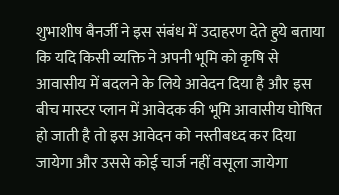शुभाशीष बैनर्जी ने इस संबंध में उदाहरण देते हुये बताया कि यदि किसी व्यक्ति ने अपनी भूमि को कृषि से आवासीय में बदलने के लिये आवेदन दिया है और इस बीच मास्टर प्लान में आवेदक की भूमि आवासीय घोषित हो जाती है तो इस आवेदन को नस्तीबध्द कर दिया जायेगा और उससे कोई चार्ज नहीं वसूला जायेगा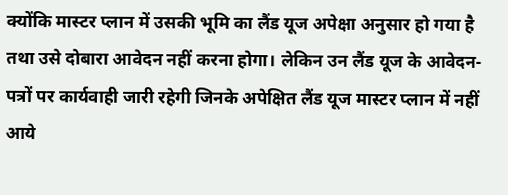क्योंकि मास्टर प्लान में उसकी भूमि का लैंड यूज अपेक्षा अनुसार हो गया है तथा उसे दोबारा आवेदन नहीं करना होगा। लेकिन उन लैंड यूज के आवेदन-पत्रों पर कार्यवाही जारी रहेगी जिनके अपेक्षित लैंड यूज मास्टर प्लान में नहीं आये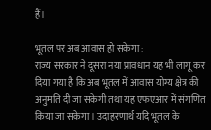हैं।

भूतल पर अब आवास हो सकेगा :
राज्य सरकार ने दूसरा नया प्रावधान यह भी लागू कर दिया गया है कि अब भूतल में आवास योग्य क्षेत्र की अनुमति दी जा सकेगी तथा यह एफएआर में संगणित किया जा सकेगा। उदाहरणार्थ यदि भूतल के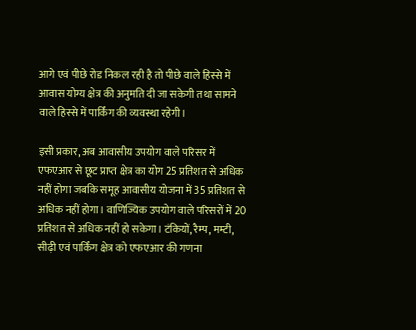आगे एवं पीछे रोड निकल रही है तो पीछे वाले हिस्से में आवास योग्य क्षेत्र की अनुमति दी जा सकेगी तथा सामने वाले हिस्से में पार्किंग की व्यवस्था रहेगी।

इसी प्रकार, अब आवासीय उपयोग वाले परिसर में एफएआर से छूट प्राप्त क्षेत्र का योग 25 प्रतिशत से अधिक नहीं होगा जबकि समूह आवासीय योजना में 35 प्रतिशत से अधिक नहीं होगा। वाणिज्यिक उपयोग वाले परिसरों में 20 प्रतिशत से अधिक नहीं हो सकेगा। टंकियों, रैम्प, मम्टी, सीढ़ी एवं पार्किंग क्षेत्र को एफएआर की गणना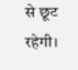से छूट रहेगी।